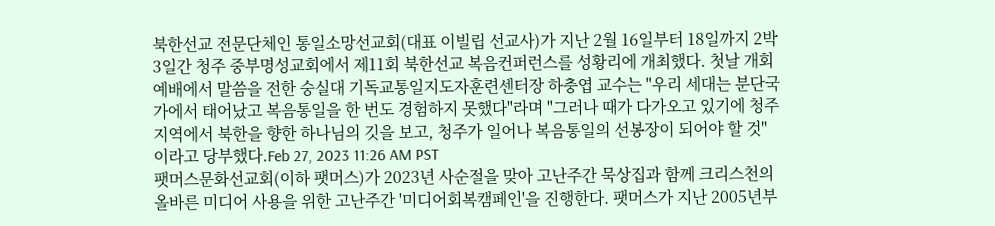북한선교 전문단체인 통일소망선교회(대표 이빌립 선교사)가 지난 2월 16일부터 18일까지 2박 3일간 청주 중부명성교회에서 제11회 북한선교 복음컨퍼런스를 성황리에 개최했다. 첫날 개회예배에서 말씀을 전한 숭실대 기독교통일지도자훈련센터장 하충엽 교수는 "우리 세대는 분단국가에서 태어났고 복음통일을 한 번도 경험하지 못했다"라며 "그러나 때가 다가오고 있기에 청주 지역에서 북한을 향한 하나님의 깃을 보고, 청주가 일어나 복음통일의 선봉장이 되어야 할 것"이라고 당부했다.Feb 27, 2023 11:26 AM PST
팻머스문화선교회(이하 팻머스)가 2023년 사순절을 맞아 고난주간 묵상집과 함께 크리스천의 올바른 미디어 사용을 위한 고난주간 '미디어회복캠페인'을 진행한다. 팻머스가 지난 2005년부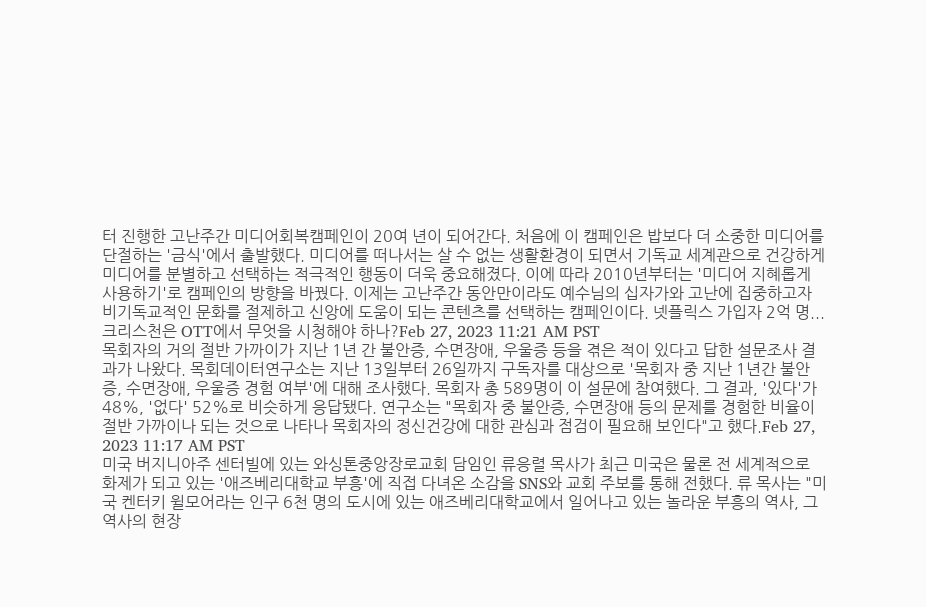터 진행한 고난주간 미디어회복캠페인이 20여 년이 되어간다. 처음에 이 캠페인은 밥보다 더 소중한 미디어를 단절하는 '금식'에서 출발했다. 미디어를 떠나서는 살 수 없는 생활환경이 되면서 기독교 세계관으로 건강하게 미디어를 분별하고 선택하는 적극적인 행동이 더욱 중요해졌다. 이에 따라 2010년부터는 '미디어 지혜롭게 사용하기'로 캠페인의 방향을 바꿨다. 이제는 고난주간 동안만이라도 예수님의 십자가와 고난에 집중하고자 비기독교적인 문화를 절제하고 신앙에 도움이 되는 콘텐츠를 선택하는 캠페인이다. 넷플릭스 가입자 2억 명... 크리스천은 OTT에서 무엇을 시청해야 하나?Feb 27, 2023 11:21 AM PST
목회자의 거의 절반 가까이가 지난 1년 간 불안증, 수면장애, 우울증 등을 겪은 적이 있다고 답한 설문조사 결과가 나왔다. 목회데이터연구소는 지난 13일부터 26일까지 구독자를 대상으로 '목회자 중 지난 1년간 불안증, 수면장애, 우울증 경험 여부'에 대해 조사했다. 목회자 총 589명이 이 설문에 참여했다. 그 결과, '있다'가 48%, '없다' 52%로 비슷하게 응답됐다. 연구소는 "목회자 중 불안증, 수면장애 등의 문제를 경험한 비율이 절반 가까이나 되는 것으로 나타나 목회자의 정신건강에 대한 관심과 점검이 필요해 보인다"고 했다.Feb 27, 2023 11:17 AM PST
미국 버지니아주 센터빌에 있는 와싱톤중앙장로교회 담임인 류응렬 목사가 최근 미국은 물론 전 세계적으로 화제가 되고 있는 '애즈베리대학교 부흥'에 직접 다녀온 소감을 SNS와 교회 주보를 통해 전했다. 류 목사는 "미국 켄터키 윌모어라는 인구 6천 명의 도시에 있는 애즈베리대학교에서 일어나고 있는 놀라운 부흥의 역사, 그 역사의 현장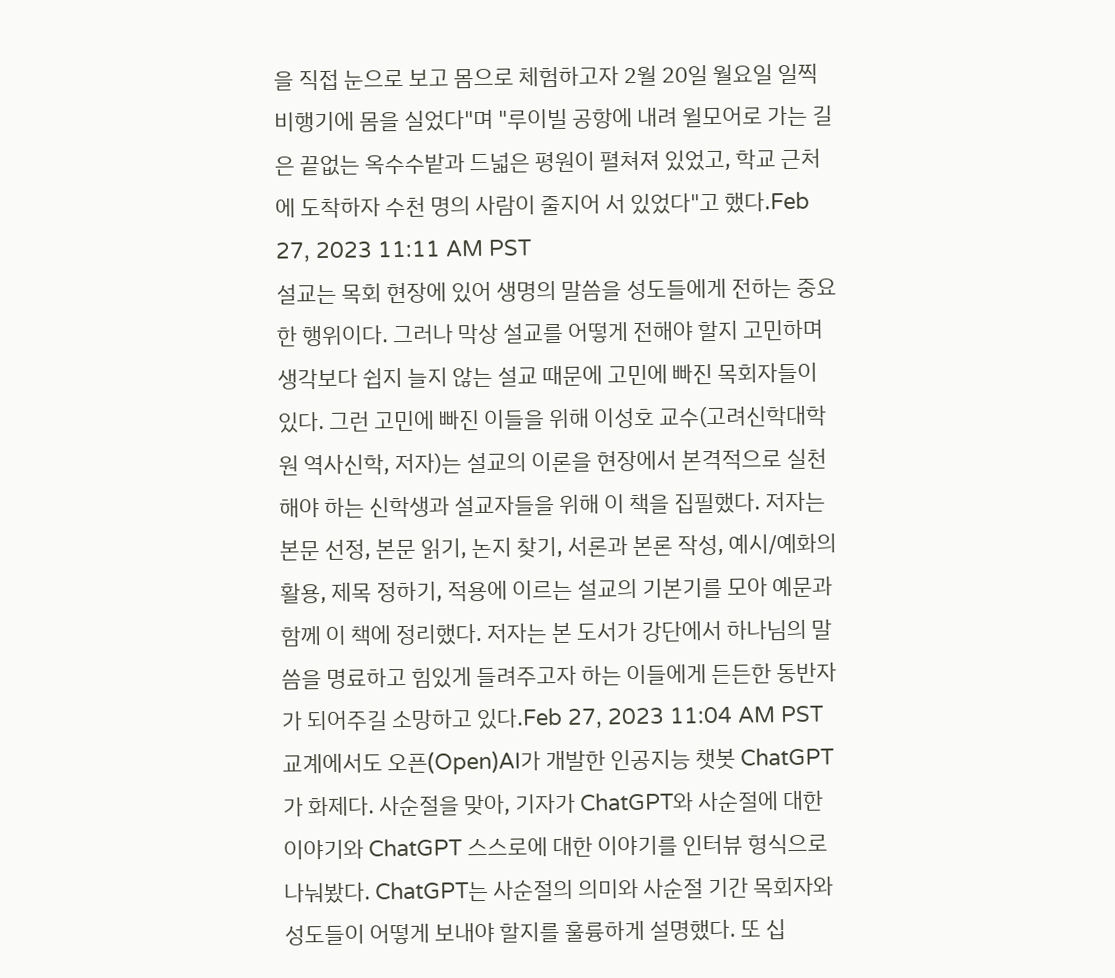을 직접 눈으로 보고 몸으로 체험하고자 2월 20일 월요일 일찍 비행기에 몸을 실었다"며 "루이빌 공항에 내려 윌모어로 가는 길은 끝없는 옥수수밭과 드넓은 평원이 펼쳐져 있었고, 학교 근처에 도착하자 수천 명의 사람이 줄지어 서 있었다"고 했다.Feb 27, 2023 11:11 AM PST
설교는 목회 현장에 있어 생명의 말씀을 성도들에게 전하는 중요한 행위이다. 그러나 막상 설교를 어떻게 전해야 할지 고민하며 생각보다 쉽지 늘지 않는 설교 때문에 고민에 빠진 목회자들이 있다. 그런 고민에 빠진 이들을 위해 이성호 교수(고려신학대학원 역사신학, 저자)는 설교의 이론을 현장에서 본격적으로 실천해야 하는 신학생과 설교자들을 위해 이 책을 집필했다. 저자는 본문 선정, 본문 읽기, 논지 찾기, 서론과 본론 작성, 예시/예화의 활용, 제목 정하기, 적용에 이르는 설교의 기본기를 모아 예문과 함께 이 책에 정리했다. 저자는 본 도서가 강단에서 하나님의 말씀을 명료하고 힘있게 들려주고자 하는 이들에게 든든한 동반자가 되어주길 소망하고 있다.Feb 27, 2023 11:04 AM PST
교계에서도 오픈(Open)AI가 개발한 인공지능 챗봇 ChatGPT가 화제다. 사순절을 맞아, 기자가 ChatGPT와 사순절에 대한 이야기와 ChatGPT 스스로에 대한 이야기를 인터뷰 형식으로 나눠봤다. ChatGPT는 사순절의 의미와 사순절 기간 목회자와 성도들이 어떻게 보내야 할지를 훌륭하게 설명했다. 또 십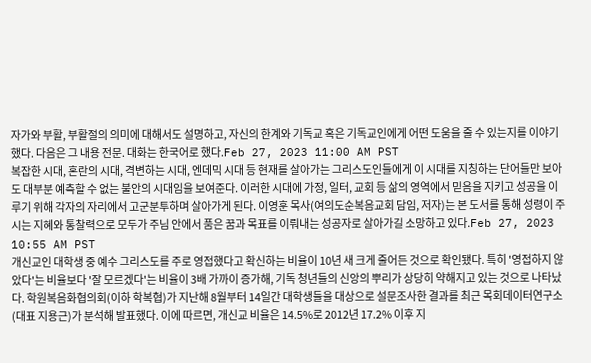자가와 부활, 부활절의 의미에 대해서도 설명하고, 자신의 한계와 기독교 혹은 기독교인에게 어떤 도움을 줄 수 있는지를 이야기했다. 다음은 그 내용 전문. 대화는 한국어로 했다.Feb 27, 2023 11:00 AM PST
복잡한 시대, 혼란의 시대, 격변하는 시대, 엔데믹 시대 등 현재를 살아가는 그리스도인들에게 이 시대를 지칭하는 단어들만 보아도 대부분 예측할 수 없는 불안의 시대임을 보여준다. 이러한 시대에 가정, 일터, 교회 등 삶의 영역에서 믿음을 지키고 성공을 이루기 위해 각자의 자리에서 고군분투하며 살아가게 된다. 이영훈 목사(여의도순복음교회 담임, 저자)는 본 도서를 통해 성령이 주시는 지혜와 통찰력으로 모두가 주님 안에서 품은 꿈과 목표를 이뤄내는 성공자로 살아가길 소망하고 있다.Feb 27, 2023 10:55 AM PST
개신교인 대학생 중 예수 그리스도를 주로 영접했다고 확신하는 비율이 10년 새 크게 줄어든 것으로 확인됐다. 특히 '영접하지 않았다'는 비율보다 '잘 모르겠다'는 비율이 3배 가까이 증가해, 기독 청년들의 신앙의 뿌리가 상당히 약해지고 있는 것으로 나타났다. 학원복음화협의회(이하 학복협)가 지난해 8월부터 14일간 대학생들을 대상으로 설문조사한 결과를 최근 목회데이터연구소(대표 지용근)가 분석해 발표했다. 이에 따르면, 개신교 비율은 14.5%로 2012년 17.2% 이후 지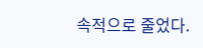속적으로 줄었다.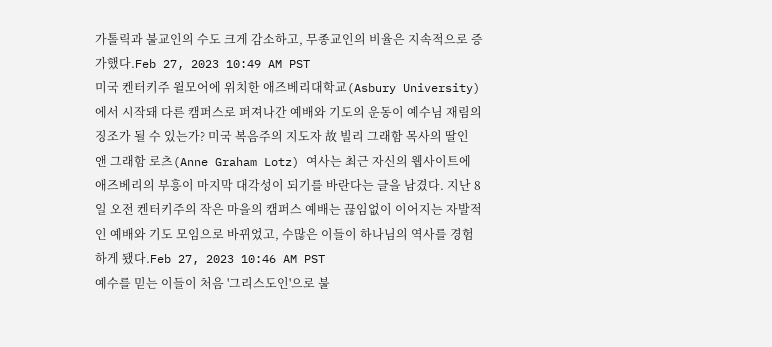가톨릭과 불교인의 수도 크게 감소하고, 무종교인의 비율은 지속적으로 증가했다.Feb 27, 2023 10:49 AM PST
미국 켄터키주 윌모어에 위치한 애즈베리대학교(Asbury University)에서 시작돼 다른 캠퍼스로 퍼져나간 예배와 기도의 운동이 예수님 재림의 징조가 될 수 있는가? 미국 복음주의 지도자 故 빌리 그래함 목사의 딸인 앤 그래함 로츠(Anne Graham Lotz) 여사는 최근 자신의 웹사이트에 애즈베리의 부흥이 마지막 대각성이 되기를 바란다는 글을 남겼다. 지난 8일 오전 켄터키주의 작은 마을의 캠퍼스 예배는 끊임없이 이어지는 자발적인 예배와 기도 모임으로 바뀌었고, 수많은 이들이 하나님의 역사를 경험하게 됐다.Feb 27, 2023 10:46 AM PST
예수를 믿는 이들이 처음 '그리스도인'으로 불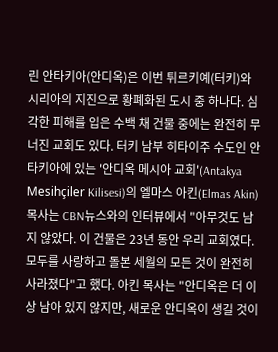린 안타키아(안디옥)은 이번 튀르키예(터키)와 시리아의 지진으로 황폐화된 도시 중 하나다. 심각한 피해를 입은 수백 채 건물 중에는 완전히 무너진 교회도 있다. 터키 남부 히타이주 수도인 안타키아에 있는 '안디옥 메시아 교회'(Antakya Mesihçiler Kilisesi)의 엘마스 아킨(Elmas Akin) 목사는 CBN뉴스와의 인터뷰에서 "아무것도 남지 않았다. 이 건물은 23년 동안 우리 교회였다. 모두를 사랑하고 돌본 세월의 모든 것이 완전히 사라졌다"고 했다. 아킨 목사는 "안디옥은 더 이상 남아 있지 않지만, 새로운 안디옥이 생길 것이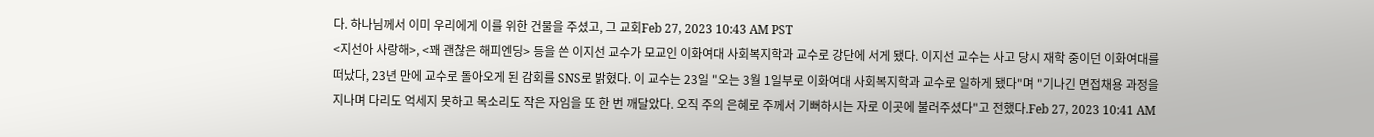다. 하나님께서 이미 우리에게 이를 위한 건물을 주셨고, 그 교회Feb 27, 2023 10:43 AM PST
<지선아 사랑해>, <꽤 괜찮은 해피엔딩> 등을 쓴 이지선 교수가 모교인 이화여대 사회복지학과 교수로 강단에 서게 됐다. 이지선 교수는 사고 당시 재학 중이던 이화여대를 떠났다, 23년 만에 교수로 돌아오게 된 감회를 SNS로 밝혔다. 이 교수는 23일 "오는 3월 1일부로 이화여대 사회복지학과 교수로 일하게 됐다"며 "기나긴 면접채용 과정을 지나며 다리도 억세지 못하고 목소리도 작은 자임을 또 한 번 깨달았다. 오직 주의 은혜로 주께서 기뻐하시는 자로 이곳에 불러주셨다"고 전했다.Feb 27, 2023 10:41 AM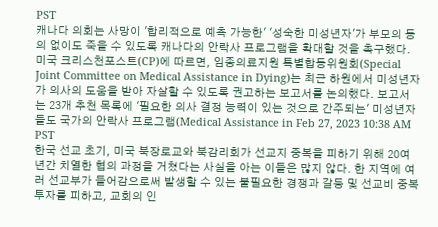PST
캐나다 의회는 사망이 '합리적으로 예측 가능한' '성숙한 미성년자'가 부모의 동의 없이도 죽을 수 있도록 캐나다의 안락사 프로그램을 확대할 것을 촉구했다. 미국 크리스천포스트(CP)에 따르면, 임종의료지원 특별합동위원회(Special Joint Committee on Medical Assistance in Dying)는 최근 하원에서 미성년자가 의사의 도움을 받아 자살할 수 있도록 권고하는 보고서를 논의했다. 보고서는 23개 추천 목록에 '필요한 의사 결정 능력이 있는 것으로 간주되는' 미성년자들도 국가의 안락사 프로그램(Medical Assistance in Feb 27, 2023 10:38 AM PST
한국 선교 초기, 미국 북장로교와 북감리회가 선교지 중복을 피하기 위해 20여 년간 치열한 협의 과정을 거쳤다는 사실을 아는 이들은 많지 않다. 한 지역에 여러 선교부가 들어감으로써 발생할 수 있는 불필요한 경쟁과 갈등 및 선교비 중복 투자를 피하고, 교회의 인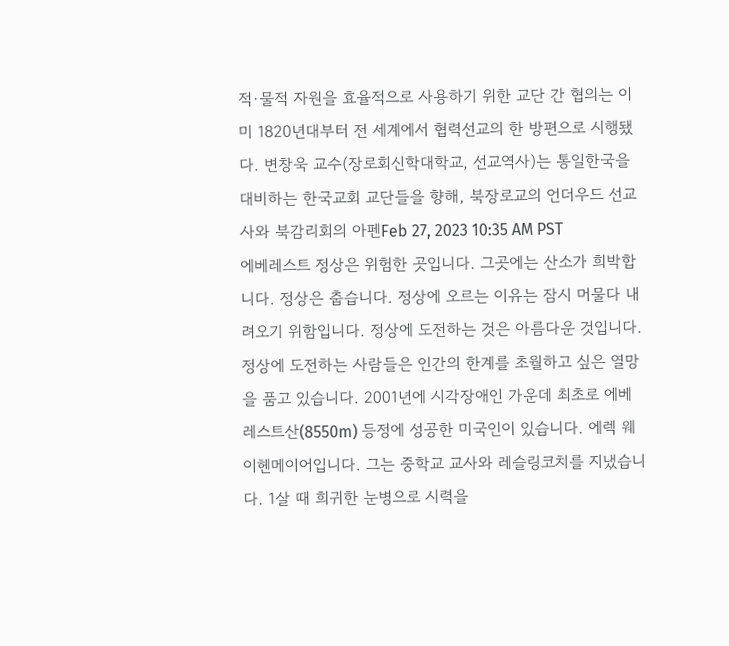적·물적 자원을 효율적으로 사용하기 위한 교단 간 협의는 이미 1820년대부터 전 세계에서 협력선교의 한 방편으로 시행됐다. 변창욱 교수(장로회신학대학교, 선교역사)는 통일한국을 대비하는 한국교회 교단들을 향해, 북장로교의 언더우드 선교사와 북감리회의 아펜Feb 27, 2023 10:35 AM PST
에베레스트 정상은 위험한 곳입니다. 그곳에는 산소가 희박합니다. 정상은 춥습니다. 정상에 오르는 이유는 잠시 머물다 내려오기 위함입니다. 정상에 도전하는 것은 아름다운 것입니다. 정상에 도전하는 사람들은 인간의 한계를 초월하고 싶은 열망을 품고 있습니다. 2001년에 시각장애인 가운데 최초로 에베레스트산(8550m) 등정에 성공한 미국인이 있습니다. 에렉 웨이헨메이어입니다. 그는 중학교 교사와 레슬링코치를 지냈습니다. 1살 때 희귀한 눈병으로 시력을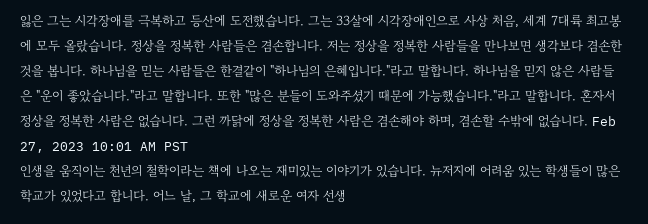잃은 그는 시각장애를 극복하고 등산에 도전했습니다. 그는 33살에 시각장애인으로 사상 처음, 세계 7대륙 최고봉에 모두 올랐습니다. 정상을 정복한 사람들은 겸손합니다. 저는 정상을 정복한 사람들을 만나보면 생각보다 겸손한 것을 봅니다. 하나님을 믿는 사람들은 한결같이 "하나님의 은혜입니다."라고 말합니다. 하나님을 믿지 않은 사람들은 "운이 좋았습니다."라고 말합니다. 또한 "많은 분들이 도와주셨기 때문에 가능했습니다."라고 말합니다. 혼자서 정상을 정복한 사람은 없습니다. 그런 까닭에 정상을 정복한 사람은 겸손해야 하며, 겸손할 수밖에 없습니다. Feb 27, 2023 10:01 AM PST
인생을 움직이는 천년의 철학이라는 책에 나오는 재미있는 이야기가 있습니다. 뉴저지에 어려움 있는 학생들이 많은 학교가 있었다고 합니다. 어느 날, 그 학교에 새로운 여자 선생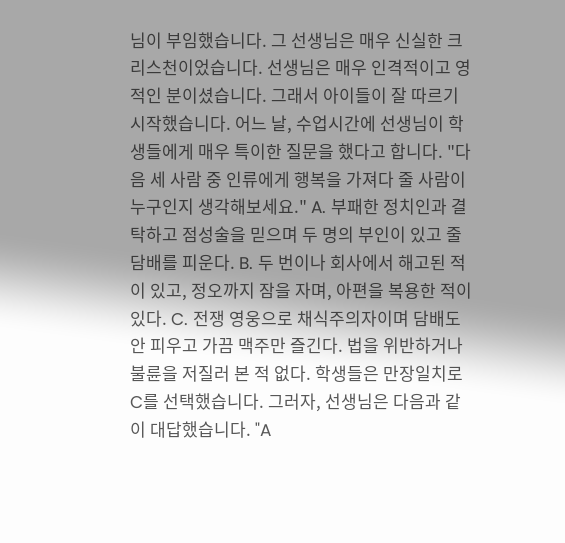님이 부임했습니다. 그 선생님은 매우 신실한 크리스천이었습니다. 선생님은 매우 인격적이고 영적인 분이셨습니다. 그래서 아이들이 잘 따르기 시작했습니다. 어느 날, 수업시간에 선생님이 학생들에게 매우 특이한 질문을 했다고 합니다. "다음 세 사람 중 인류에게 행복을 가져다 줄 사람이 누구인지 생각해보세요." A. 부패한 정치인과 결탁하고 점성술을 믿으며 두 명의 부인이 있고 줄담배를 피운다. B. 두 번이나 회사에서 해고된 적이 있고, 정오까지 잠을 자며, 아편을 복용한 적이 있다. C. 전쟁 영웅으로 채식주의자이며 담배도 안 피우고 가끔 맥주만 즐긴다. 법을 위반하거나 불륜을 저질러 본 적 없다. 학생들은 만장일치로 C를 선택했습니다. 그러자, 선생님은 다음과 같이 대답했습니다. "A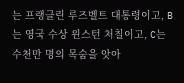는 프랭클린 루즈벨트 대통령이고, B는 영국 수상 윈스턴 처칠이고, C는 수천만 명의 목숨을 앗아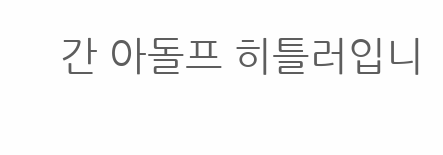간 아돌프 히틀러입니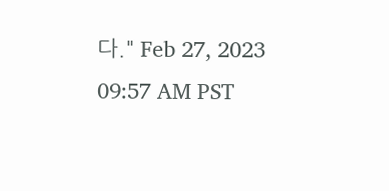다." Feb 27, 2023 09:57 AM PST